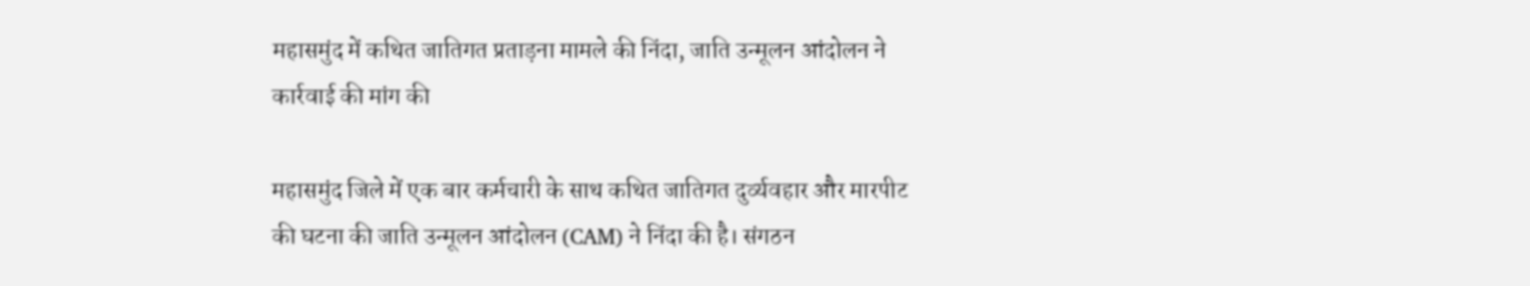महासमुंद में कथित जातिगत प्रताड़ना मामले की निंदा, जाति उन्मूलन आंदोलन ने कार्रवाई की मांग की

महासमुंद जिले में एक बार कर्मचारी के साथ कथित जातिगत दुर्व्यवहार और मारपीट की घटना की जाति उन्मूलन आंदोलन (CAM) ने निंदा की है। संगठन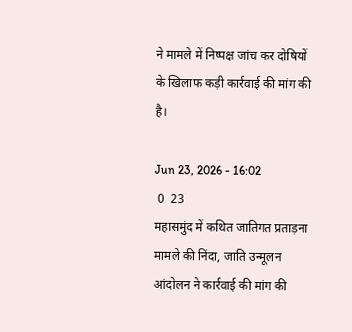ने मामले में निष्पक्ष जांच कर दोषियों के खिलाफ कड़ी कार्रवाई की मांग की है।

Jun 23, 2026 - 16:02
 0  23
महासमुंद में कथित जातिगत प्रताड़ना मामले की निंदा, जाति उन्मूलन आंदोलन ने कार्रवाई की मांग की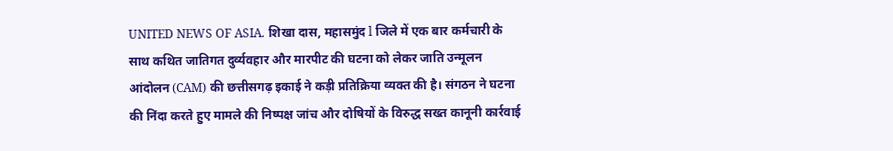UNITED NEWS OF ASIA. शिखा दास, महासमुंद l जिले में एक बार कर्मचारी के साथ कथित जातिगत दुर्व्यवहार और मारपीट की घटना को लेकर जाति उन्मूलन आंदोलन (CAM) की छत्तीसगढ़ इकाई ने कड़ी प्रतिक्रिया व्यक्त की है। संगठन ने घटना की निंदा करते हुए मामले की निष्पक्ष जांच और दोषियों के विरुद्ध सख्त कानूनी कार्रवाई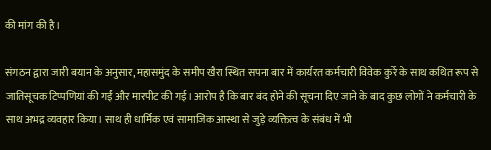की मांग की है।

संगठन द्वारा जारी बयान के अनुसार, महासमुंद के समीप खैरा स्थित सपना बार में कार्यरत कर्मचारी विवेक कुर्रे के साथ कथित रूप से जातिसूचक टिप्पणियां की गईं और मारपीट की गई। आरोप है कि बार बंद होने की सूचना दिए जाने के बाद कुछ लोगों ने कर्मचारी के साथ अभद्र व्यवहार किया। साथ ही धार्मिक एवं सामाजिक आस्था से जुड़े व्यक्तित्व के संबंध में भी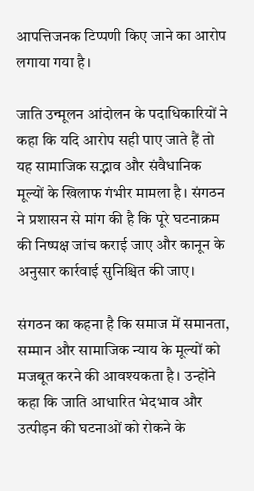आपत्तिजनक टिप्पणी किए जाने का आरोप लगाया गया है।

जाति उन्मूलन आंदोलन के पदाधिकारियों ने कहा कि यदि आरोप सही पाए जाते हैं तो यह सामाजिक सद्भाव और संवैधानिक मूल्यों के खिलाफ गंभीर मामला है। संगठन ने प्रशासन से मांग की है कि पूरे घटनाक्रम की निष्पक्ष जांच कराई जाए और कानून के अनुसार कार्रवाई सुनिश्चित की जाए।

संगठन का कहना है कि समाज में समानता, सम्मान और सामाजिक न्याय के मूल्यों को मजबूत करने की आवश्यकता है। उन्होंने कहा कि जाति आधारित भेदभाव और उत्पीड़न की घटनाओं को रोकने के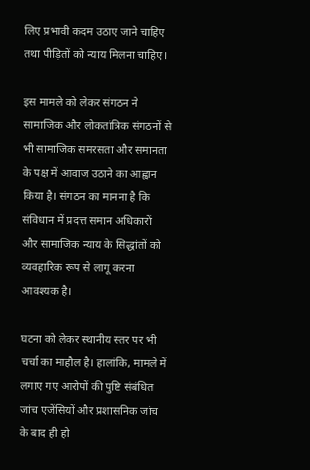लिए प्रभावी कदम उठाए जाने चाहिए तथा पीड़ितों को न्याय मिलना चाहिए।

इस मामले को लेकर संगठन ने सामाजिक और लोकतांत्रिक संगठनों से भी सामाजिक समरसता और समानता के पक्ष में आवाज उठाने का आह्वान किया है। संगठन का मानना है कि संविधान में प्रदत्त समान अधिकारों और सामाजिक न्याय के सिद्धांतों को व्यवहारिक रूप से लागू करना आवश्यक है।

घटना को लेकर स्थानीय स्तर पर भी चर्चा का माहौल है। हालांकि, मामले में लगाए गए आरोपों की पुष्टि संबंधित जांच एजेंसियों और प्रशासनिक जांच के बाद ही हो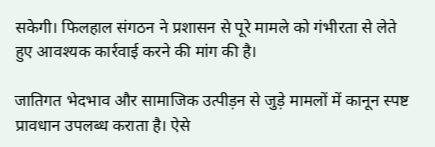सकेगी। फिलहाल संगठन ने प्रशासन से पूरे मामले को गंभीरता से लेते हुए आवश्यक कार्रवाई करने की मांग की है।

जातिगत भेदभाव और सामाजिक उत्पीड़न से जुड़े मामलों में कानून स्पष्ट प्रावधान उपलब्ध कराता है। ऐसे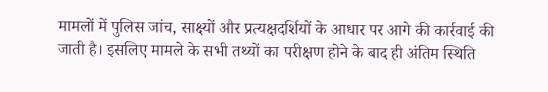मामलों में पुलिस जांच, साक्ष्यों और प्रत्यक्षदर्शियों के आधार पर आगे की कार्रवाई की जाती है। इसलिए मामले के सभी तथ्यों का परीक्षण होने के बाद ही अंतिम स्थिति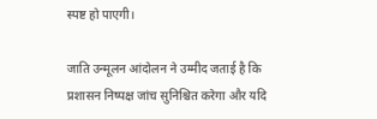स्पष्ट हो पाएगी।

जाति उन्मूलन आंदोलन ने उम्मीद जताई है कि प्रशासन निष्पक्ष जांच सुनिश्चित करेगा और यदि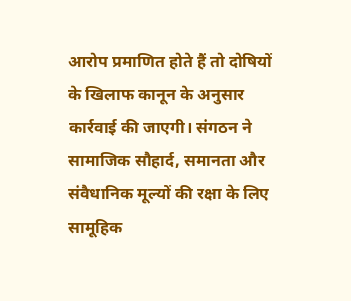आरोप प्रमाणित होते हैं तो दोषियों के खिलाफ कानून के अनुसार कार्रवाई की जाएगी। संगठन ने सामाजिक सौहार्द, समानता और संवैधानिक मूल्यों की रक्षा के लिए सामूहिक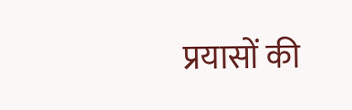प्रयासों की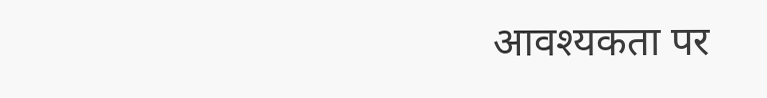आवश्यकता पर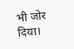भी जोर दिया।